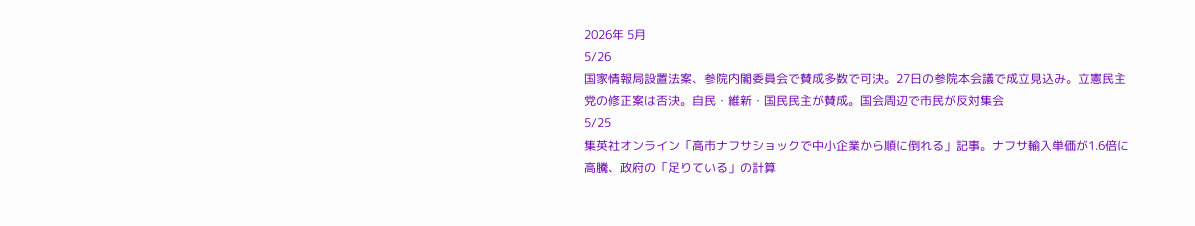2026年 5月
5/26
国家情報局設置法案、参院内閣委員会で賛成多数で可決。27日の参院本会議で成立見込み。立憲民主党の修正案は否決。自民・維新・国民民主が賛成。国会周辺で市民が反対集会
5/25
集英社オンライン「高市ナフサショックで中小企業から順に倒れる」記事。ナフサ輸入単価が1.6倍に高騰、政府の「足りている」の計算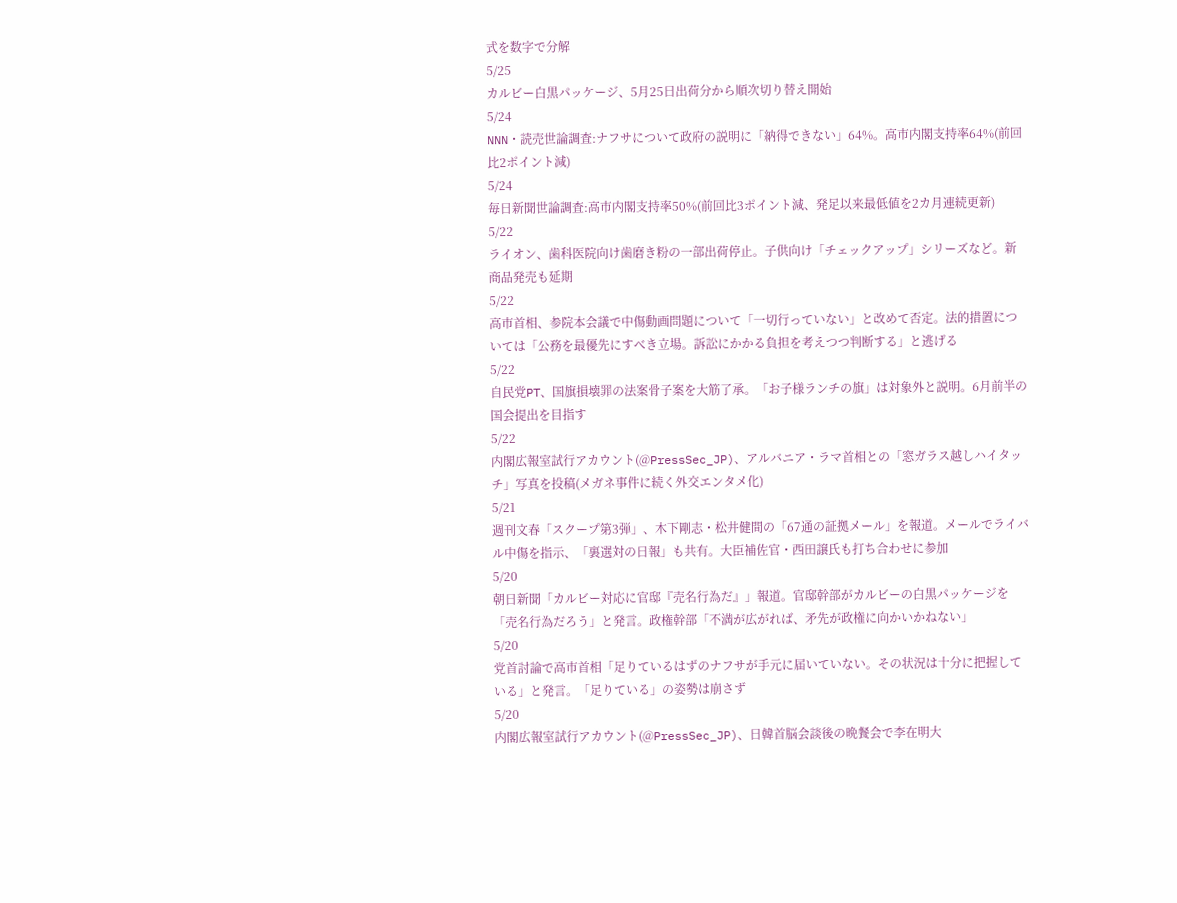式を数字で分解
5/25
カルビー白黒パッケージ、5月25日出荷分から順次切り替え開始
5/24
NNN・読売世論調査:ナフサについて政府の説明に「納得できない」64%。高市内閣支持率64%(前回比2ポイント減)
5/24
毎日新聞世論調査:高市内閣支持率50%(前回比3ポイント減、発足以来最低値を2カ月連続更新)
5/22
ライオン、歯科医院向け歯磨き粉の一部出荷停止。子供向け「チェックアップ」シリーズなど。新商品発売も延期
5/22
高市首相、参院本会議で中傷動画問題について「一切行っていない」と改めて否定。法的措置については「公務を最優先にすべき立場。訴訟にかかる負担を考えつつ判断する」と逃げる
5/22
自民党PT、国旗損壊罪の法案骨子案を大筋了承。「お子様ランチの旗」は対象外と説明。6月前半の国会提出を目指す
5/22
内閣広報室試行アカウント(@PressSec_JP)、アルバニア・ラマ首相との「窓ガラス越しハイタッチ」写真を投稿(メガネ事件に続く外交エンタメ化)
5/21
週刊文春「スクープ第3弾」、木下剛志・松井健間の「67通の証拠メール」を報道。メールでライバル中傷を指示、「裏選対の日報」も共有。大臣補佐官・西田譲氏も打ち合わせに参加
5/20
朝日新聞「カルビー対応に官邸『売名行為だ』」報道。官邸幹部がカルビーの白黒パッケージを「売名行為だろう」と発言。政権幹部「不満が広がれば、矛先が政権に向かいかねない」
5/20
党首討論で高市首相「足りているはずのナフサが手元に届いていない。その状況は十分に把握している」と発言。「足りている」の姿勢は崩さず
5/20
内閣広報室試行アカウント(@PressSec_JP)、日韓首脳会談後の晩餐会で李在明大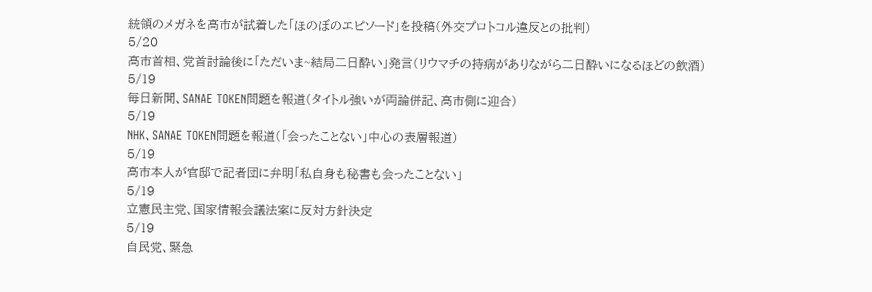統領のメガネを高市が試着した「ほのぼのエピソード」を投稿(外交プロトコル違反との批判)
5/20
高市首相、党首討論後に「ただいま~結局二日酔い」発言(リウマチの持病がありながら二日酔いになるほどの飲酒)
5/19
毎日新聞、SANAE TOKEN問題を報道(タイトル強いが両論併記、高市側に迎合)
5/19
NHK、SANAE TOKEN問題を報道(「会ったことない」中心の表層報道)
5/19
高市本人が官邸で記者団に弁明「私自身も秘書も会ったことない」
5/19
立憲民主党、国家情報会議法案に反対方針決定
5/19
自民党、緊急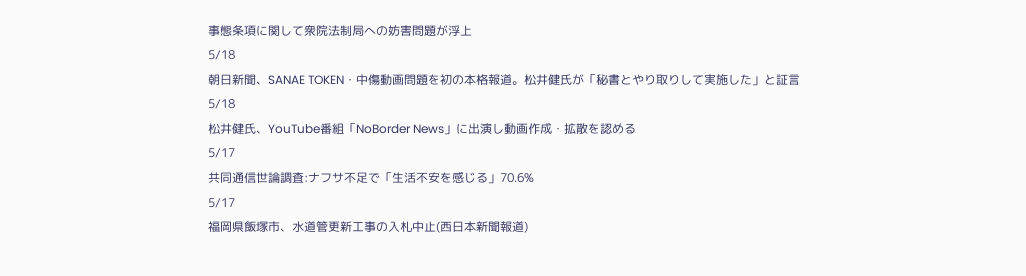事態条項に関して衆院法制局への妨害問題が浮上
5/18
朝日新聞、SANAE TOKEN・中傷動画問題を初の本格報道。松井健氏が「秘書とやり取りして実施した」と証言
5/18
松井健氏、YouTube番組「NoBorder News」に出演し動画作成・拡散を認める
5/17
共同通信世論調査:ナフサ不足で「生活不安を感じる」70.6%
5/17
福岡県飯塚市、水道管更新工事の入札中止(西日本新聞報道)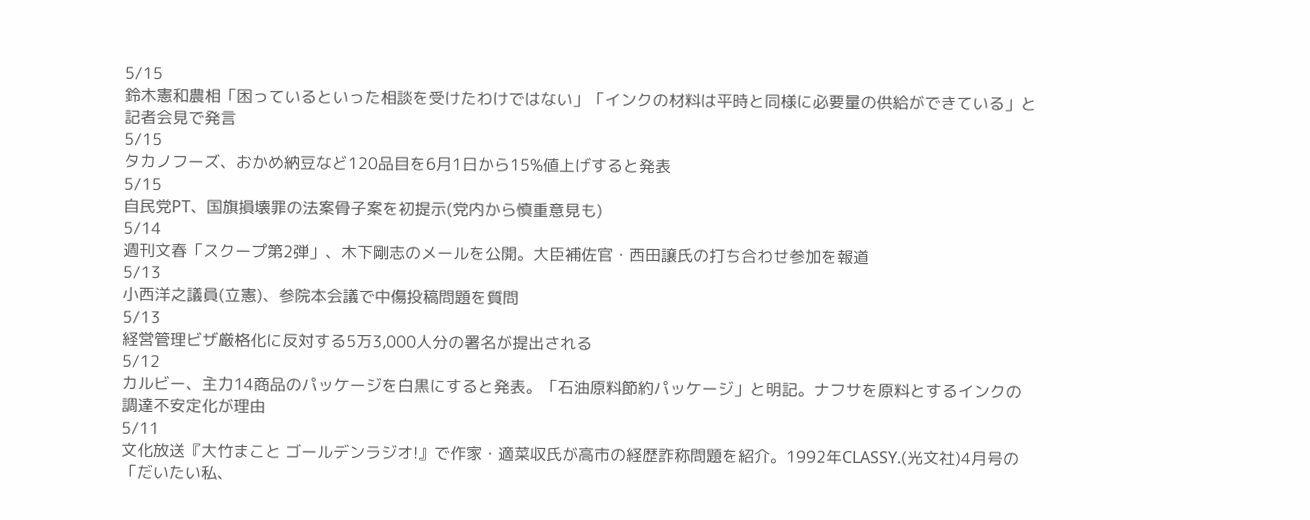5/15
鈴木憲和農相「困っているといった相談を受けたわけではない」「インクの材料は平時と同様に必要量の供給ができている」と記者会見で発言
5/15
タカノフーズ、おかめ納豆など120品目を6月1日から15%値上げすると発表
5/15
自民党PT、国旗損壊罪の法案骨子案を初提示(党内から慎重意見も)
5/14
週刊文春「スクープ第2弾」、木下剛志のメールを公開。大臣補佐官・西田譲氏の打ち合わせ参加を報道
5/13
小西洋之議員(立憲)、参院本会議で中傷投稿問題を質問
5/13
経営管理ビザ厳格化に反対する5万3,000人分の署名が提出される
5/12
カルビー、主力14商品のパッケージを白黒にすると発表。「石油原料節約パッケージ」と明記。ナフサを原料とするインクの調達不安定化が理由
5/11
文化放送『大竹まこと ゴールデンラジオ!』で作家・適菜収氏が高市の経歴詐称問題を紹介。1992年CLASSY.(光文社)4月号の「だいたい私、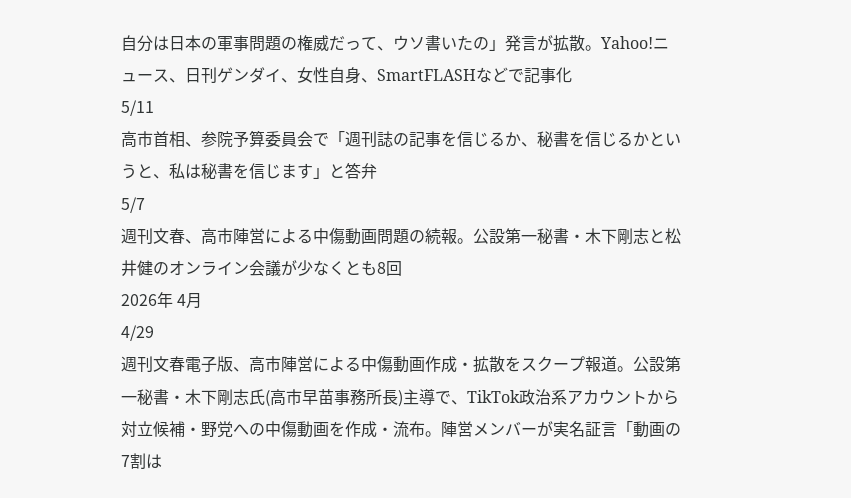自分は日本の軍事問題の権威だって、ウソ書いたの」発言が拡散。Yahoo!ニュース、日刊ゲンダイ、女性自身、SmartFLASHなどで記事化
5/11
高市首相、参院予算委員会で「週刊誌の記事を信じるか、秘書を信じるかというと、私は秘書を信じます」と答弁
5/7
週刊文春、高市陣営による中傷動画問題の続報。公設第一秘書・木下剛志と松井健のオンライン会議が少なくとも8回
2026年 4月
4/29
週刊文春電子版、高市陣営による中傷動画作成・拡散をスクープ報道。公設第一秘書・木下剛志氏(高市早苗事務所長)主導で、TikTok政治系アカウントから対立候補・野党への中傷動画を作成・流布。陣営メンバーが実名証言「動画の7割は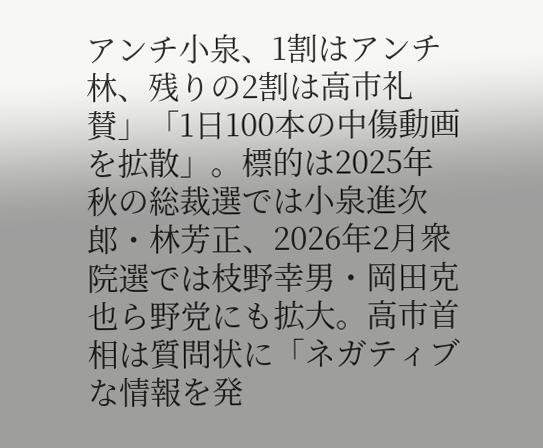アンチ小泉、1割はアンチ林、残りの2割は高市礼賛」「1日100本の中傷動画を拡散」。標的は2025年秋の総裁選では小泉進次郎・林芳正、2026年2月衆院選では枝野幸男・岡田克也ら野党にも拡大。高市首相は質問状に「ネガティブな情報を発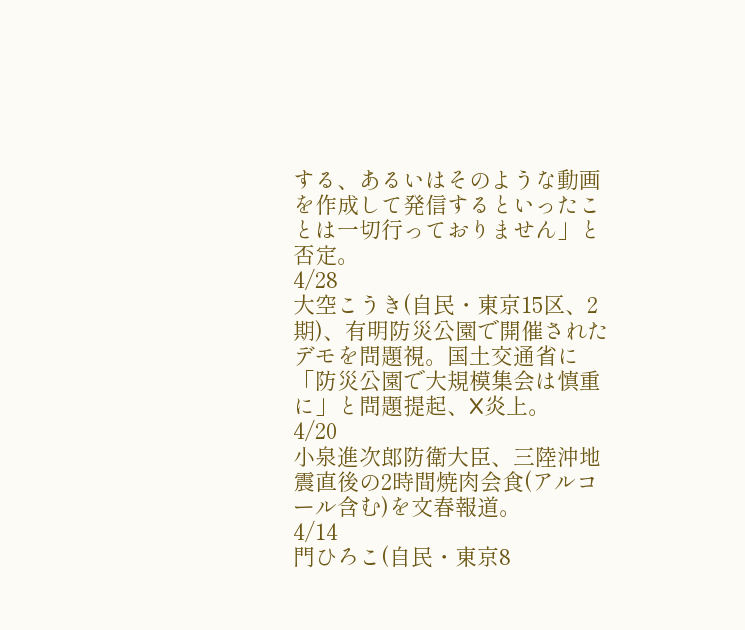する、あるいはそのような動画を作成して発信するといったことは一切行っておりません」と否定。
4/28
大空こうき(自民・東京15区、2期)、有明防災公園で開催されたデモを問題視。国土交通省に「防災公園で大規模集会は慎重に」と問題提起、X炎上。
4/20
小泉進次郎防衛大臣、三陸沖地震直後の2時間焼肉会食(アルコール含む)を文春報道。
4/14
門ひろこ(自民・東京8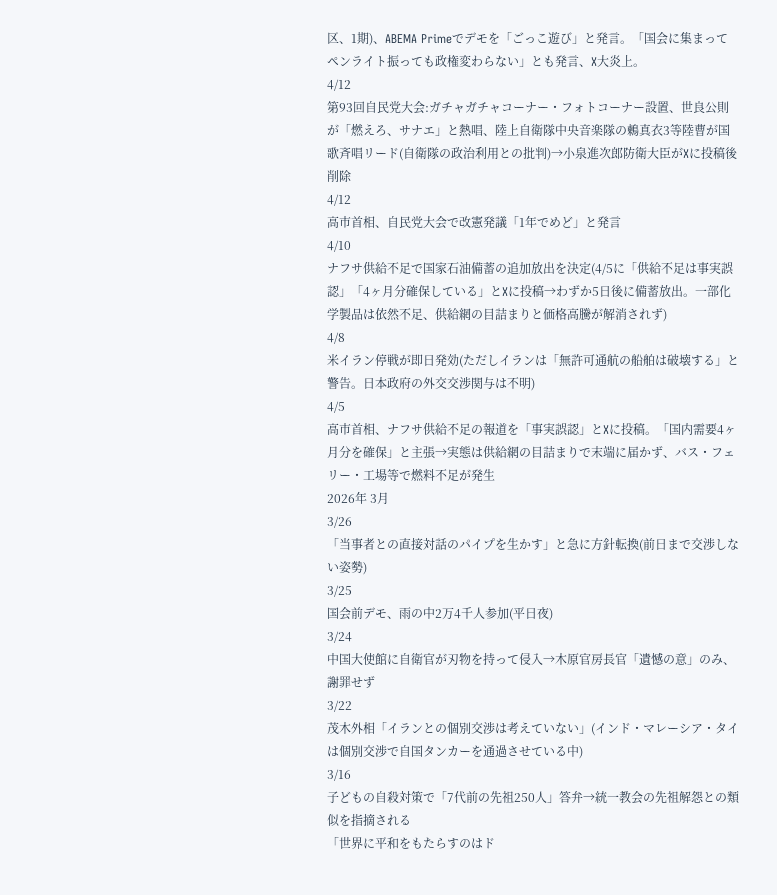区、1期)、ABEMA Primeでデモを「ごっこ遊び」と発言。「国会に集まってペンライト振っても政権変わらない」とも発言、X大炎上。
4/12
第93回自民党大会:ガチャガチャコーナー・フォトコーナー設置、世良公則が「燃えろ、サナエ」と熱唱、陸上自衛隊中央音楽隊の鶫真衣3等陸曹が国歌斉唱リード(自衛隊の政治利用との批判)→小泉進次郎防衛大臣がXに投稿後削除
4/12
高市首相、自民党大会で改憲発議「1年でめど」と発言
4/10
ナフサ供給不足で国家石油備蓄の追加放出を決定(4/5に「供給不足は事実誤認」「4ヶ月分確保している」とXに投稿→わずか5日後に備蓄放出。一部化学製品は依然不足、供給網の目詰まりと価格高騰が解消されず)
4/8
米イラン停戦が即日発効(ただしイランは「無許可通航の船舶は破壊する」と警告。日本政府の外交交渉関与は不明)
4/5
高市首相、ナフサ供給不足の報道を「事実誤認」とXに投稿。「国内需要4ヶ月分を確保」と主張→実態は供給網の目詰まりで末端に届かず、バス・フェリー・工場等で燃料不足が発生
2026年 3月
3/26
「当事者との直接対話のパイプを生かす」と急に方針転換(前日まで交渉しない姿勢)
3/25
国会前デモ、雨の中2万4千人参加(平日夜)
3/24
中国大使館に自衛官が刃物を持って侵入→木原官房長官「遺憾の意」のみ、謝罪せず
3/22
茂木外相「イランとの個別交渉は考えていない」(インド・マレーシア・タイは個別交渉で自国タンカーを通過させている中)
3/16
子どもの自殺対策で「7代前の先祖250人」答弁→統一教会の先祖解怨との類似を指摘される
「世界に平和をもたらすのはド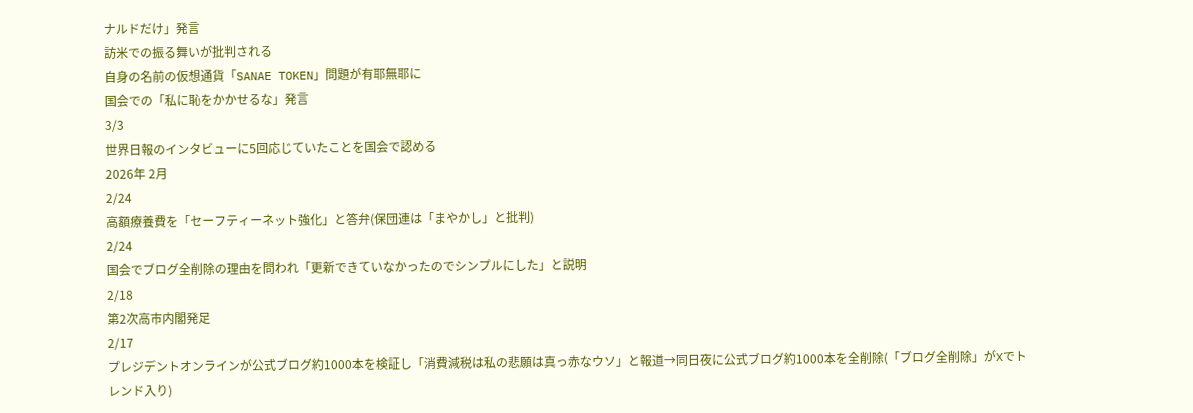ナルドだけ」発言
訪米での振る舞いが批判される
自身の名前の仮想通貨「SANAE TOKEN」問題が有耶無耶に
国会での「私に恥をかかせるな」発言
3/3
世界日報のインタビューに5回応じていたことを国会で認める
2026年 2月
2/24
高額療養費を「セーフティーネット強化」と答弁(保団連は「まやかし」と批判)
2/24
国会でブログ全削除の理由を問われ「更新できていなかったのでシンプルにした」と説明
2/18
第2次高市内閣発足
2/17
プレジデントオンラインが公式ブログ約1000本を検証し「消費減税は私の悲願は真っ赤なウソ」と報道→同日夜に公式ブログ約1000本を全削除(「ブログ全削除」がXでトレンド入り)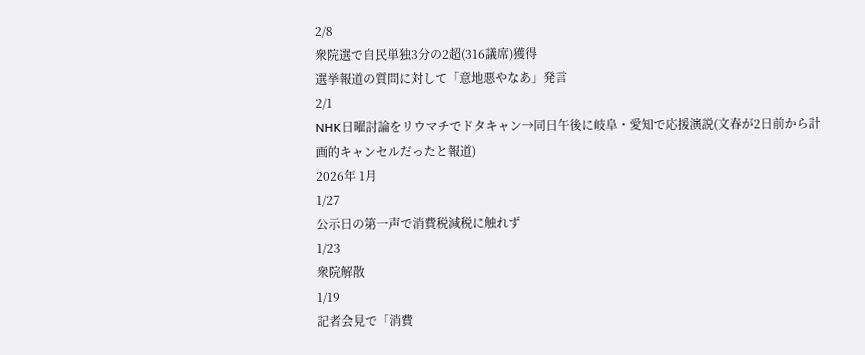2/8
衆院選で自民単独3分の2超(316議席)獲得
選挙報道の質問に対して「意地悪やなあ」発言
2/1
NHK日曜討論をリウマチでドタキャン→同日午後に岐阜・愛知で応援演説(文春が2日前から計画的キャンセルだったと報道)
2026年 1月
1/27
公示日の第一声で消費税減税に触れず
1/23
衆院解散
1/19
記者会見で「消費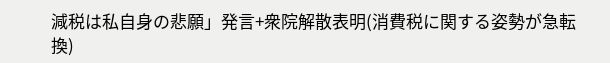減税は私自身の悲願」発言+衆院解散表明(消費税に関する姿勢が急転換)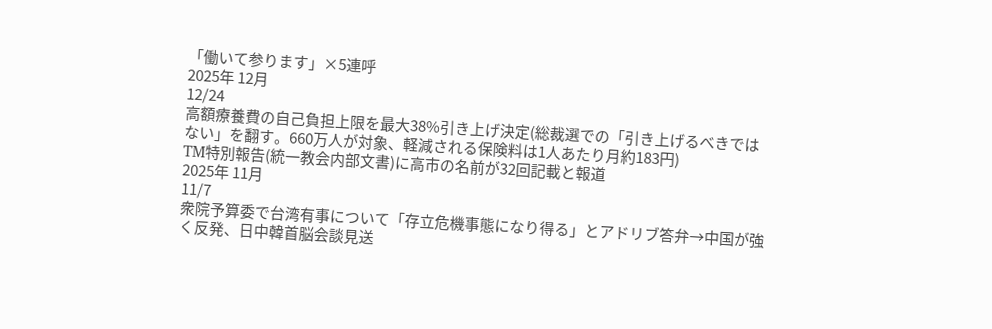「働いて参ります」×5連呼
2025年 12月
12/24
高額療養費の自己負担上限を最大38%引き上げ決定(総裁選での「引き上げるべきではない」を翻す。660万人が対象、軽減される保険料は1人あたり月約183円)
TM特別報告(統一教会内部文書)に高市の名前が32回記載と報道
2025年 11月
11/7
衆院予算委で台湾有事について「存立危機事態になり得る」とアドリブ答弁→中国が強く反発、日中韓首脳会談見送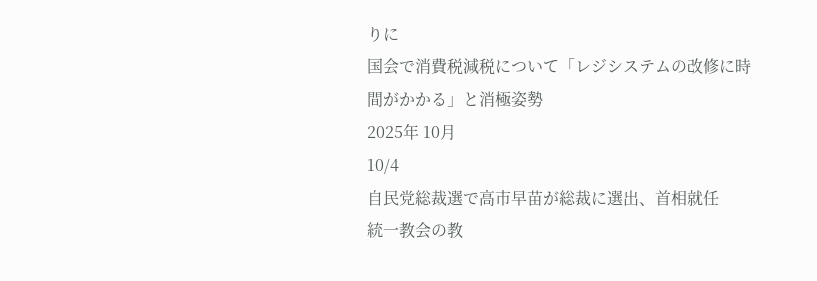りに
国会で消費税減税について「レジシステムの改修に時間がかかる」と消極姿勢
2025年 10月
10/4
自民党総裁選で高市早苗が総裁に選出、首相就任
統一教会の教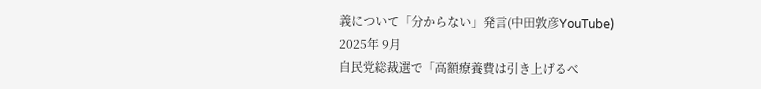義について「分からない」発言(中田敦彦YouTube)
2025年 9月
自民党総裁選で「高額療養費は引き上げるべ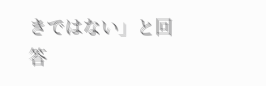きではない」と回答